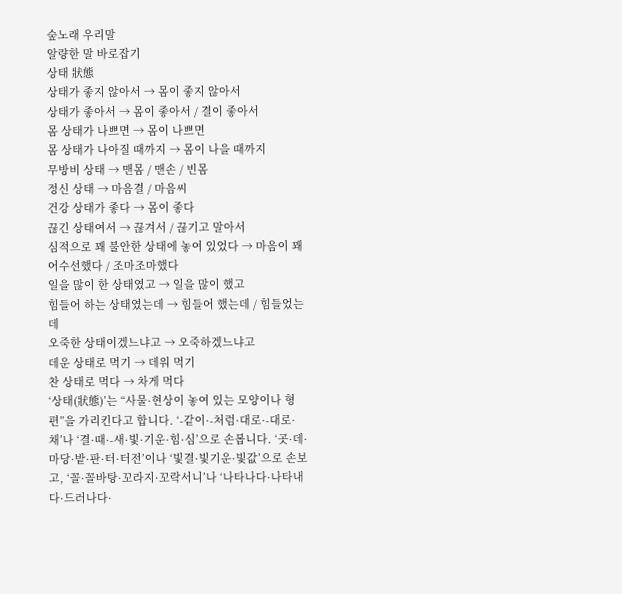숲노래 우리말
알량한 말 바로잡기
상태 狀態
상태가 좋지 않아서 → 몸이 좋지 않아서
상태가 좋아서 → 몸이 좋아서 / 결이 좋아서
몸 상태가 나쁘면 → 몸이 나쁘면
몸 상태가 나아질 때까지 → 몸이 나을 때까지
무방비 상태 → 맨몸 / 맨손 / 빈몸
정신 상태 → 마음결 / 마음씨
건강 상태가 좋다 → 몸이 좋다
끊긴 상태여서 → 끊겨서 / 끊기고 말아서
심적으로 꽤 불안한 상태에 놓여 있었다 → 마음이 꽤 어수선했다 / 조마조마했다
일을 많이 한 상태였고 → 일을 많이 했고
힘들어 하는 상태였는데 → 힘들어 했는데 / 힘들었는데
오죽한 상태이겠느냐고 → 오죽하겠느냐고
데운 상태로 먹기 → 데워 먹기
찬 상태로 먹다 → 차게 먹다
‘상태(狀態)’는 “사물·현상이 놓여 있는 모양이나 형편”을 가리킨다고 합니다. ‘-같이·-처럼·대로·-대로·채’나 ‘결·때·-새·빛·기운·힘·심’으로 손봅니다. ‘곳·데·마당·밭·판·터·터전’이나 ‘빛결·빛기운·빛값’으로 손보고, ‘꼴·꼴바탕·꼬라지·꼬락서니’나 ‘나타나다·나타내다·드러나다·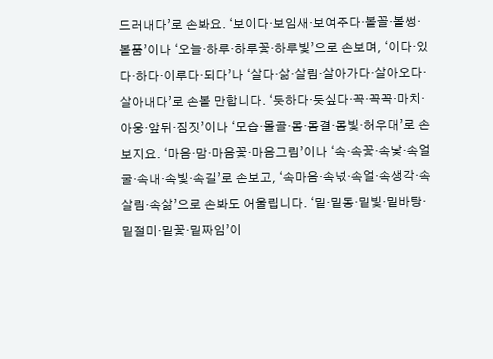드러내다’로 손봐요. ‘보이다·보임새·보여주다·볼꼴·볼썽·볼품’이나 ‘오늘·하루·하루꽃·하루빛’으로 손보며, ‘이다·있다·하다·이루다·되다’나 ‘살다·삶·살림·살아가다·살아오다·살아내다’로 손볼 만합니다. ‘듯하다·듯싶다·꼭·꼭꼭·마치·아웅·앞뒤·짐짓’이나 ‘모습·몰골·몸·몸결·몸빛·허우대’로 손보지요. ‘마음·맘·마음꽃·마음그림’이나 ‘속·속꽃·속낯·속얼굴·속내·속빛·속길’로 손보고, ‘속마음·속넋·속얼·속생각·속살림·속삶’으로 손봐도 어울립니다. ‘밑·밑동·밑빛·밑바탕·밑절미·밑꽃·밑짜임’이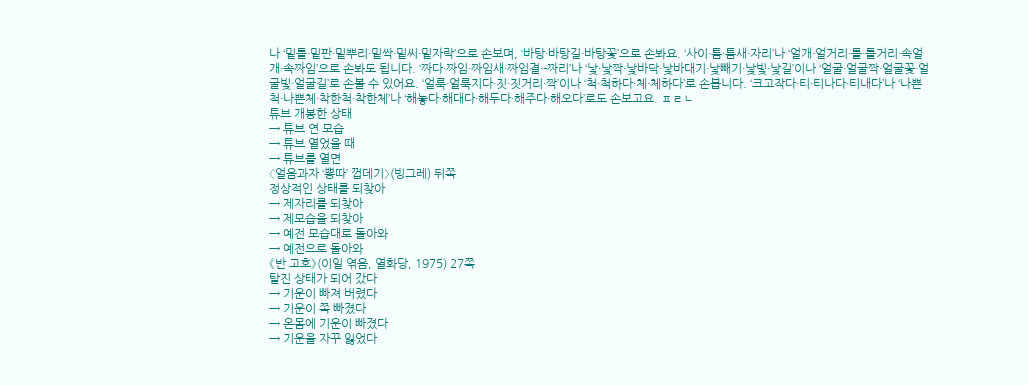나 ‘밑틀·밑판·밑뿌리·밑싹·밑씨·밑자락’으로 손보며, ‘바탕·바탕길·바탕꽃’으로 손봐요. ‘사이·틈·틈새·자리’나 ‘얼개·얼거리·틀·틀거리·속얼개·속짜임’으로 손봐도 됩니다. ‘짜다·짜임·짜임새·짜임결·-짜리’나 ‘낯·낯짝·낯바닥·낯바대기·낯빼기·낯빛·낯길’이나 ‘얼굴·얼굴짝·얼굴꽃·얼굴빛·얼굴길’로 손볼 수 있어요. ‘얼룩·얼룩지다·짓·짓거리·짝’이나 ‘척·척하다·체·체하다’로 손봅니다. ‘크고작다·티·티나다·티내다’나 ‘나쁜척·나쁜체·착한척·착한체’나 ‘해놓다·해대다·해두다·해주다·해오다’로도 손보고요. ㅍㄹㄴ
튜브 개봉한 상태
→ 튜브 연 모습
→ 튜브 열었을 때
→ 튜브를 열면
〈얼음과자 ‘뽕따’ 껍데기〉(빙그레) 뒤쪽
정상적인 상태를 되찾아
→ 제자리를 되찾아
→ 제모습을 되찾아
→ 예전 모습대로 돌아와
→ 예전으로 돌아와
《반 고호》(이일 엮음, 열화당, 1975) 27쪽
탈진 상태가 되어 갔다
→ 기운이 빠져 버렸다
→ 기운이 쪽 빠졌다
→ 온몸에 기운이 빠졌다
→ 기운을 자꾸 잃었다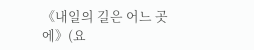《내일의 길은 어느 곳에》(요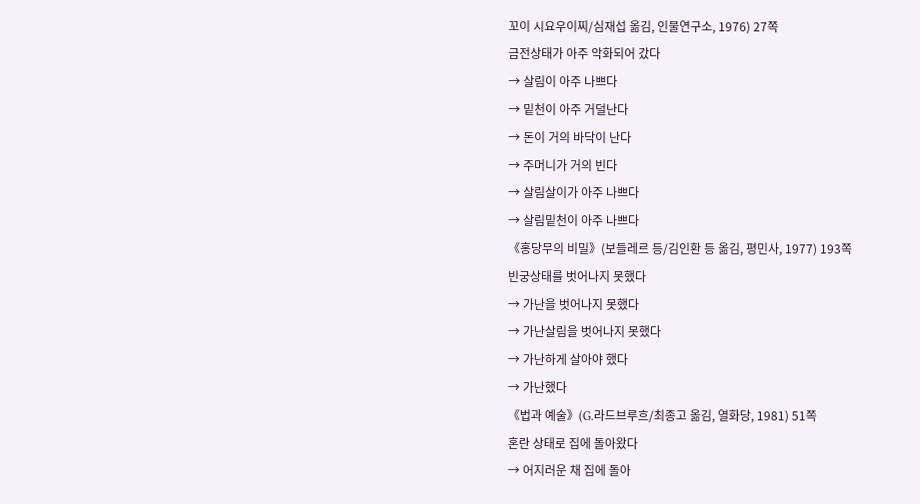꼬이 시요우이찌/심재섭 옮김, 인물연구소, 1976) 27쪽
금전상태가 아주 악화되어 갔다
→ 살림이 아주 나쁘다
→ 밑천이 아주 거덜난다
→ 돈이 거의 바닥이 난다
→ 주머니가 거의 빈다
→ 살림살이가 아주 나쁘다
→ 살림밑천이 아주 나쁘다
《홍당무의 비밀》(보들레르 등/김인환 등 옮김, 평민사, 1977) 193쪽
빈궁상태를 벗어나지 못했다
→ 가난을 벗어나지 못했다
→ 가난살림을 벗어나지 못했다
→ 가난하게 살아야 했다
→ 가난했다
《법과 예술》(G.라드브루흐/최종고 옮김, 열화당, 1981) 51쪽
혼란 상태로 집에 돌아왔다
→ 어지러운 채 집에 돌아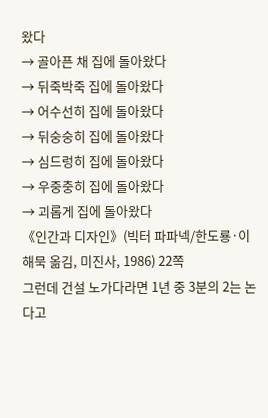왔다
→ 골아픈 채 집에 돌아왔다
→ 뒤죽박죽 집에 돌아왔다
→ 어수선히 집에 돌아왔다
→ 뒤숭숭히 집에 돌아왔다
→ 심드렁히 집에 돌아왔다
→ 우중충히 집에 돌아왔다
→ 괴롭게 집에 돌아왔다
《인간과 디자인》(빅터 파파넥/한도룡·이해묵 옮김, 미진사, 1986) 22쪽
그런데 건설 노가다라면 1년 중 3분의 2는 논다고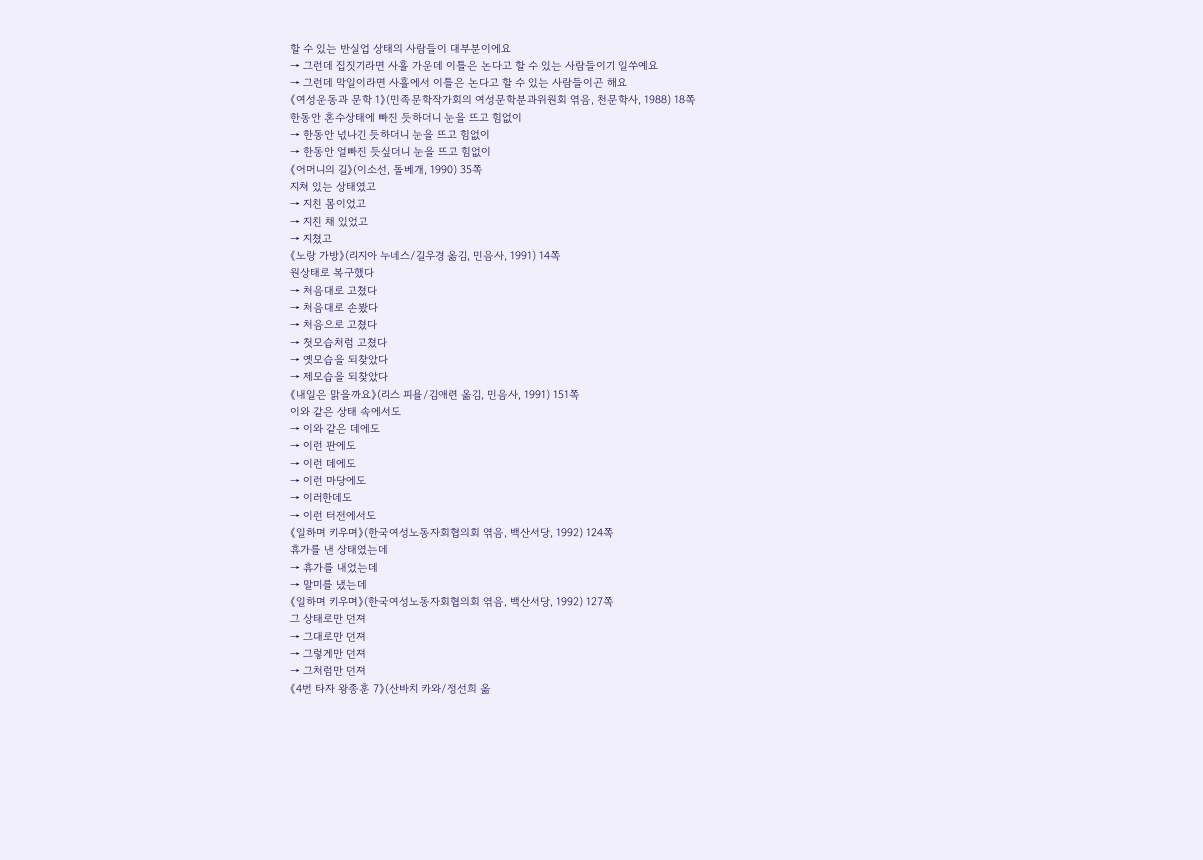할 수 있는 반실업 상태의 사람들이 대부분이에요
→ 그런데 집짓기라면 사흘 가운데 이틀은 논다고 할 수 있는 사람들이기 일쑤예요
→ 그런데 막일이라면 사흘에서 이틀은 논다고 할 수 있는 사람들이곤 해요
《여성운동과 문학 1》(민족문학작가회의 여성문학분과위원회 엮음, 천문학사, 1988) 18쪽
한동안 혼수상태에 빠진 듯하더니 눈을 뜨고 힘없이
→ 한동안 넋나긴 듯하더니 눈을 뜨고 힘없이
→ 한동안 얼빠진 듯싶더니 눈을 뜨고 힘없이
《어머니의 길》(이소선, 돌베개, 1990) 35쪽
지쳐 있는 상태였고
→ 지친 몸이었고
→ 지친 채 있었고
→ 지쳤고
《노랑 가방》(리지아 누네스/길우경 옮김, 민음사, 1991) 14쪽
원상태로 복구했다
→ 처음대로 고쳤다
→ 처음대로 손봤다
→ 처음으로 고쳤다
→ 첫모습처럼 고쳤다
→ 옛모습을 되찾았다
→ 제모습을 되찾았다
《내일은 맑을까요》(리스 피욜/김애련 옮김, 민음사, 1991) 151쪽
이와 같은 상태 속에서도
→ 이와 같은 데에도
→ 이런 판에도
→ 이런 데에도
→ 이런 마당에도
→ 이러한데도
→ 이런 터전에서도
《일하며 키우며》(한국여성노동자회협의회 엮음, 백산서당, 1992) 124쪽
휴가를 낸 상태였는데
→ 휴가를 내었는데
→ 말미를 냈는데
《일하며 키우며》(한국여성노동자회협의회 엮음, 백산서당, 1992) 127쪽
그 상태로만 던져
→ 그대로만 던져
→ 그렇게만 던져
→ 그처럼만 던져
《4번 타자 왕종훈 7》(산바치 카와/정선희 옮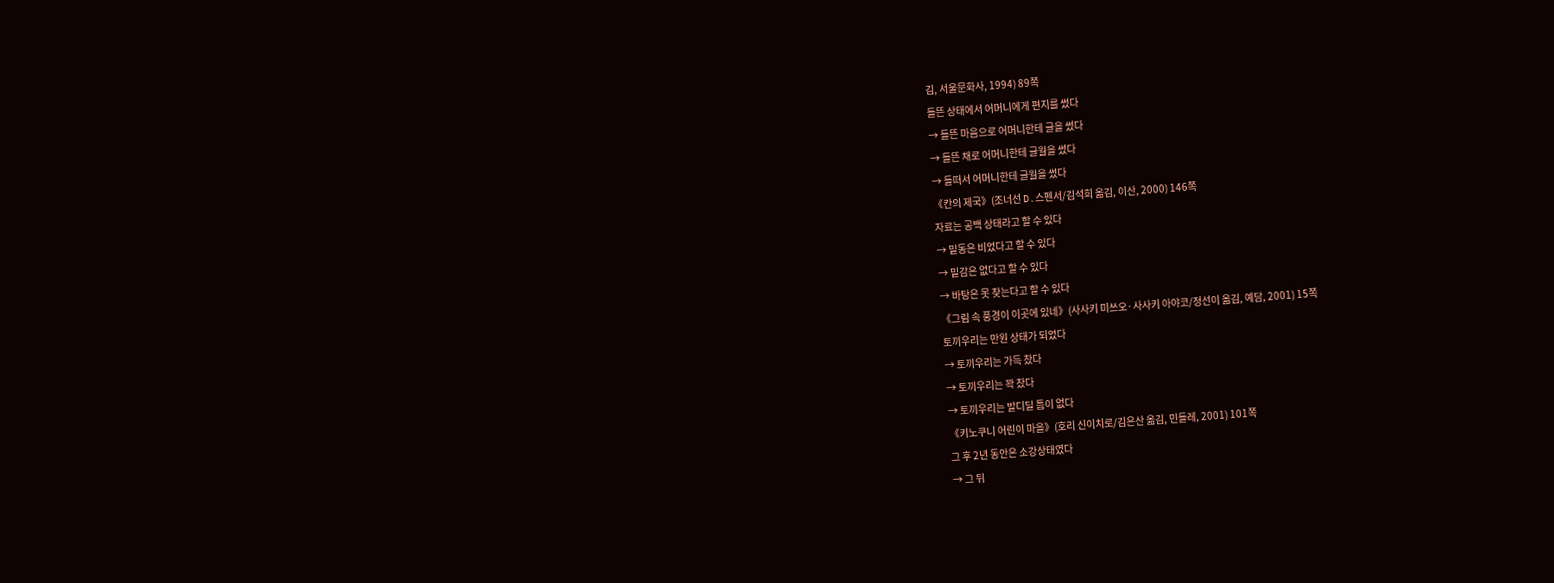김, 서울문화사, 1994) 89쪽
들뜬 상태에서 어머니에게 편지를 썼다
→ 들뜬 마음으로 어머니한테 글을 썼다
→ 들뜬 채로 어머니한테 글월을 썼다
→ 들떠서 어머니한테 글월을 썼다
《칸의 제국》(조너선 D.스펜서/김석희 옮김, 이산, 2000) 146쪽
자료는 공백 상태라고 할 수 있다
→ 밑동은 비었다고 할 수 있다
→ 밑감은 없다고 할 수 있다
→ 바탕은 못 찾는다고 할 수 있다
《그림 속 풍경이 이곳에 있네》(사사키 미쓰오·사사키 아야코/정선이 옮김, 예담, 2001) 15쪽
토끼우리는 만원 상태가 되었다
→ 토끼우리는 가득 찼다
→ 토끼우리는 꽉 찼다
→ 토끼우리는 발디딜 틈이 없다
《키노쿠니 어린이 마을》(호리 신이치로/김은산 옮김, 민들레, 2001) 101쪽
그 후 2년 동안은 소강상태였다
→ 그 뒤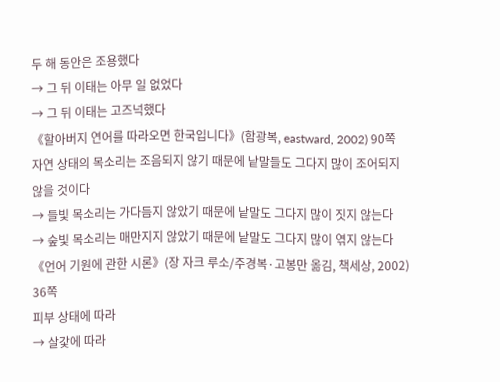두 해 동안은 조용했다
→ 그 뒤 이태는 아무 일 없었다
→ 그 뒤 이태는 고즈넉했다
《할아버지 연어를 따라오면 한국입니다》(함광복, eastward, 2002) 90쪽
자연 상태의 목소리는 조음되지 않기 때문에 낱말들도 그다지 많이 조어되지 않을 것이다
→ 들빛 목소리는 가다듬지 않았기 때문에 낱말도 그다지 많이 짓지 않는다
→ 숲빛 목소리는 매만지지 않았기 때문에 낱말도 그다지 많이 엮지 않는다
《언어 기원에 관한 시론》(장 자크 루소/주경복·고봉만 옮김, 책세상, 2002) 36쪽
피부 상태에 따라
→ 살갗에 따라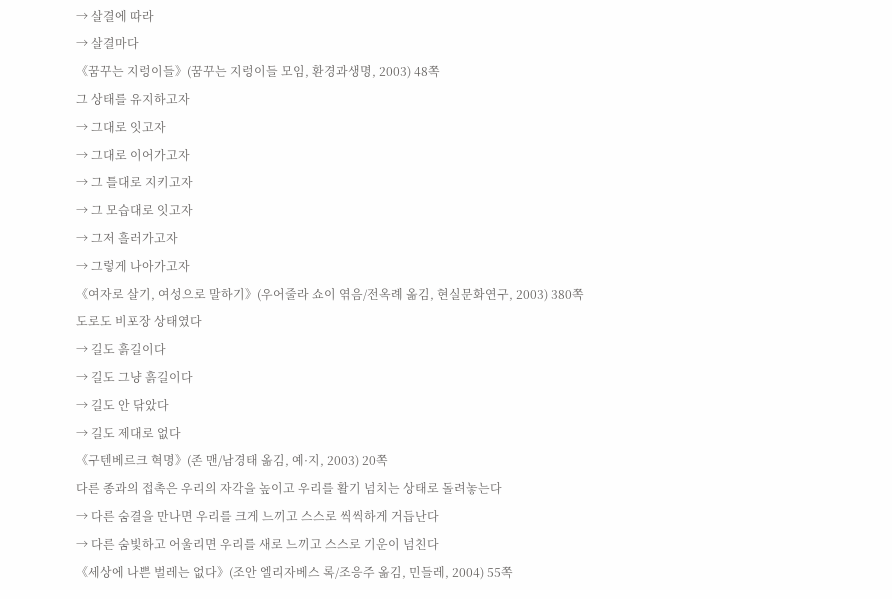→ 살결에 따라
→ 살결마다
《꿈꾸는 지렁이들》(꿈꾸는 지렁이들 모임, 환경과생명, 2003) 48쪽
그 상태를 유지하고자
→ 그대로 잇고자
→ 그대로 이어가고자
→ 그 틀대로 지키고자
→ 그 모습대로 잇고자
→ 그저 흘러가고자
→ 그렇게 나아가고자
《여자로 살기, 여성으로 말하기》(우어줄라 쇼이 엮음/전옥례 옮김, 현실문화연구, 2003) 380쪽
도로도 비포장 상태였다
→ 길도 흙길이다
→ 길도 그냥 흙길이다
→ 길도 안 닦았다
→ 길도 제대로 없다
《구텐베르크 혁명》(존 맨/남경태 옮김, 예·지, 2003) 20쪽
다른 종과의 접촉은 우리의 자각을 높이고 우리를 활기 넘치는 상태로 돌려놓는다
→ 다른 숨결을 만나면 우리를 크게 느끼고 스스로 씩씩하게 거듭난다
→ 다른 숨빛하고 어울리면 우리를 새로 느끼고 스스로 기운이 넘친다
《세상에 나쁜 벌레는 없다》(조안 엘리자베스 록/조응주 옮김, 민들레, 2004) 55쪽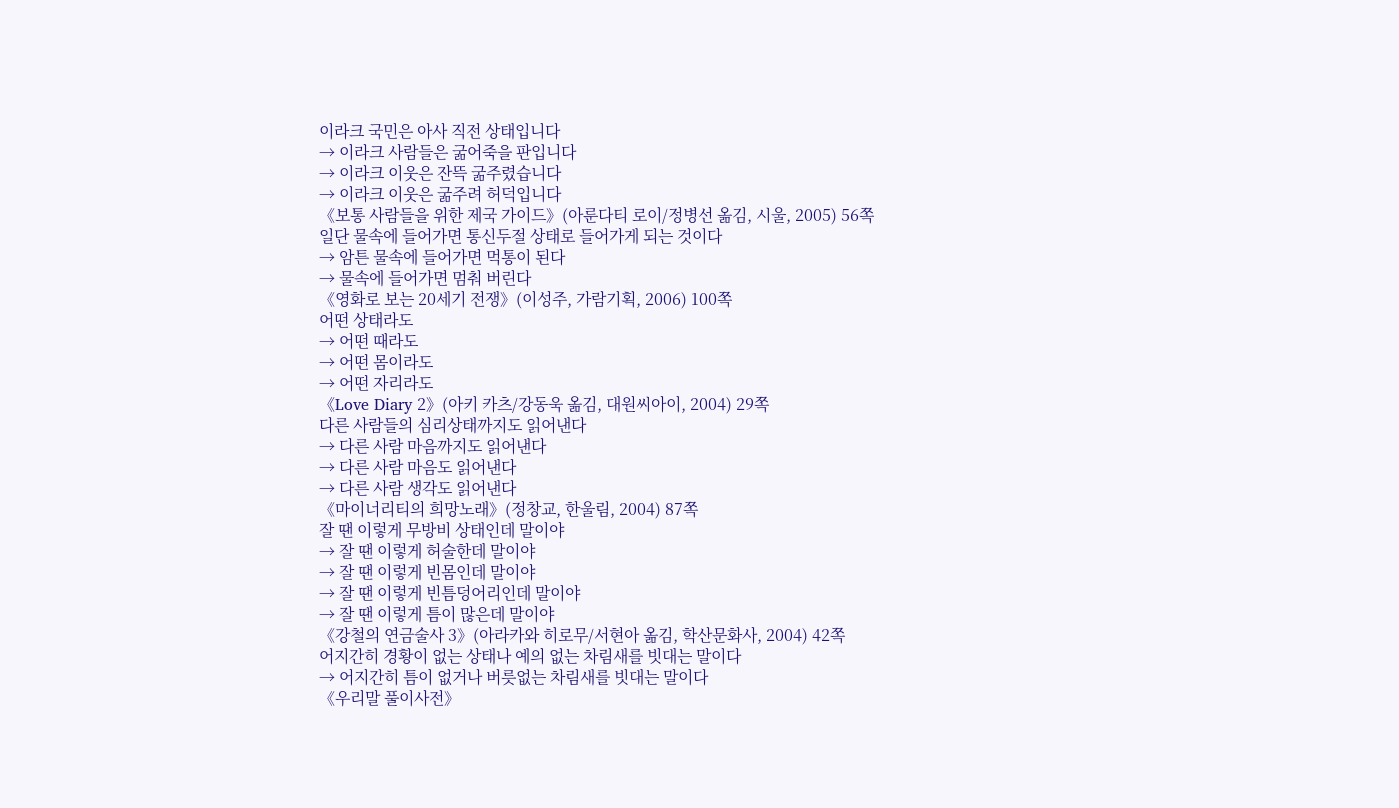이라크 국민은 아사 직전 상태입니다
→ 이라크 사람들은 굶어죽을 판입니다
→ 이라크 이웃은 잔뜩 굶주렸습니다
→ 이라크 이웃은 굶주려 허덕입니다
《보통 사람들을 위한 제국 가이드》(아룬다티 로이/정병선 옮김, 시울, 2005) 56쪽
일단 물속에 들어가면 통신두절 상태로 들어가게 되는 것이다
→ 암튼 물속에 들어가면 먹통이 된다
→ 물속에 들어가면 멈춰 버린다
《영화로 보는 20세기 전쟁》(이성주, 가람기획, 2006) 100쪽
어떤 상태라도
→ 어떤 때라도
→ 어떤 몸이라도
→ 어떤 자리라도
《Love Diary 2》(아키 카츠/강동욱 옮김, 대원씨아이, 2004) 29쪽
다른 사람들의 심리상태까지도 읽어낸다
→ 다른 사람 마음까지도 읽어낸다
→ 다른 사람 마음도 읽어낸다
→ 다른 사람 생각도 읽어낸다
《마이너리티의 희망노래》(정창교, 한울림, 2004) 87쪽
잘 땐 이렇게 무방비 상태인데 말이야
→ 잘 땐 이렇게 허술한데 말이야
→ 잘 땐 이렇게 빈몸인데 말이야
→ 잘 땐 이렇게 빈틈덩어리인데 말이야
→ 잘 땐 이렇게 틈이 많은데 말이야
《강철의 연금술사 3》(아라카와 히로무/서현아 옮김, 학산문화사, 2004) 42쪽
어지간히 경황이 없는 상태나 예의 없는 차림새를 빗대는 말이다
→ 어지간히 틈이 없거나 버릇없는 차림새를 빗대는 말이다
《우리말 풀이사전》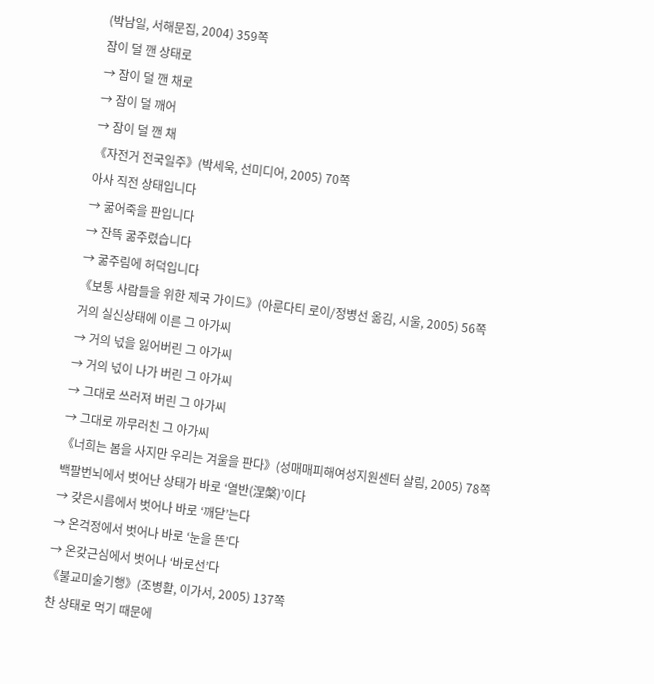(박남일, 서해문집, 2004) 359쪽
잠이 덜 깬 상태로
→ 잠이 덜 깬 채로
→ 잠이 덜 깨어
→ 잠이 덜 깬 채
《자전거 전국일주》(박세욱, 선미디어, 2005) 70쪽
아사 직전 상태입니다
→ 굶어죽을 판입니다
→ 잔뜩 굶주렸습니다
→ 굶주림에 허덕입니다
《보통 사람들을 위한 제국 가이드》(아룬다티 로이/정병선 옮김, 시울, 2005) 56쪽
거의 실신상태에 이른 그 아가씨
→ 거의 넋을 잃어버린 그 아가씨
→ 거의 넋이 나가 버린 그 아가씨
→ 그대로 쓰러져 버린 그 아가씨
→ 그대로 까무러친 그 아가씨
《너희는 봄을 사지만 우리는 겨울을 판다》(성매매피해여성지원센터 살림, 2005) 78쪽
백팔번뇌에서 벗어난 상태가 바로 ‘열반(涅槃)’이다
→ 갖은시름에서 벗어나 바로 ‘깨닫’는다
→ 온걱정에서 벗어나 바로 ‘눈을 뜬’다
→ 온갖근심에서 벗어나 ‘바로선’다
《불교미술기행》(조병활, 이가서, 2005) 137쪽
찬 상태로 먹기 때문에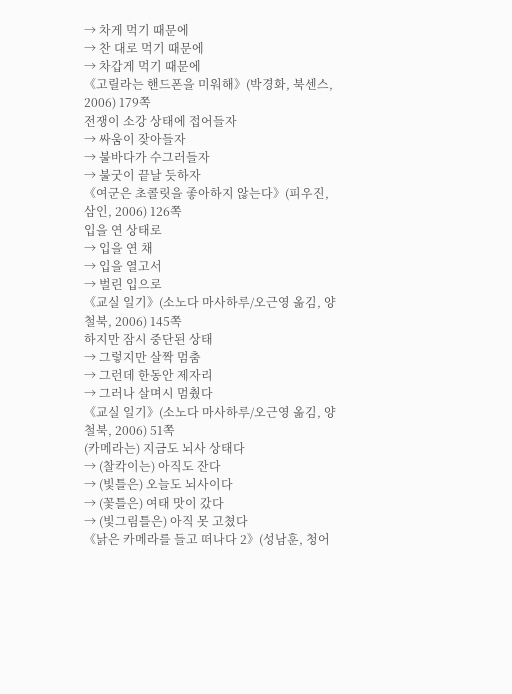→ 차게 먹기 때문에
→ 찬 대로 먹기 때문에
→ 차갑게 먹기 때문에
《고릴라는 핸드폰을 미워해》(박경화, 북센스, 2006) 179쪽
전쟁이 소강 상태에 접어들자
→ 싸움이 잦아들자
→ 불바다가 수그러들자
→ 불굿이 끝날 듯하자
《여군은 초콜릿을 좋아하지 않는다》(피우진, 삼인, 2006) 126쪽
입을 연 상태로
→ 입을 연 채
→ 입을 열고서
→ 벌린 입으로
《교실 일기》(소노다 마사하루/오근영 옮김, 양철북, 2006) 145쪽
하지만 잠시 중단된 상태
→ 그렇지만 살짝 멈춤
→ 그런데 한동안 제자리
→ 그러나 살며시 멈췄다
《교실 일기》(소노다 마사하루/오근영 옮김, 양철북, 2006) 51쪽
(카메라는) 지금도 뇌사 상태다
→ (찰칵이는) 아직도 잔다
→ (빛틀은) 오늘도 뇌사이다
→ (꽃틀은) 여태 맛이 갔다
→ (빛그림틀은) 아직 못 고쳤다
《낡은 카메라를 들고 떠나다 2》(성남훈, 청어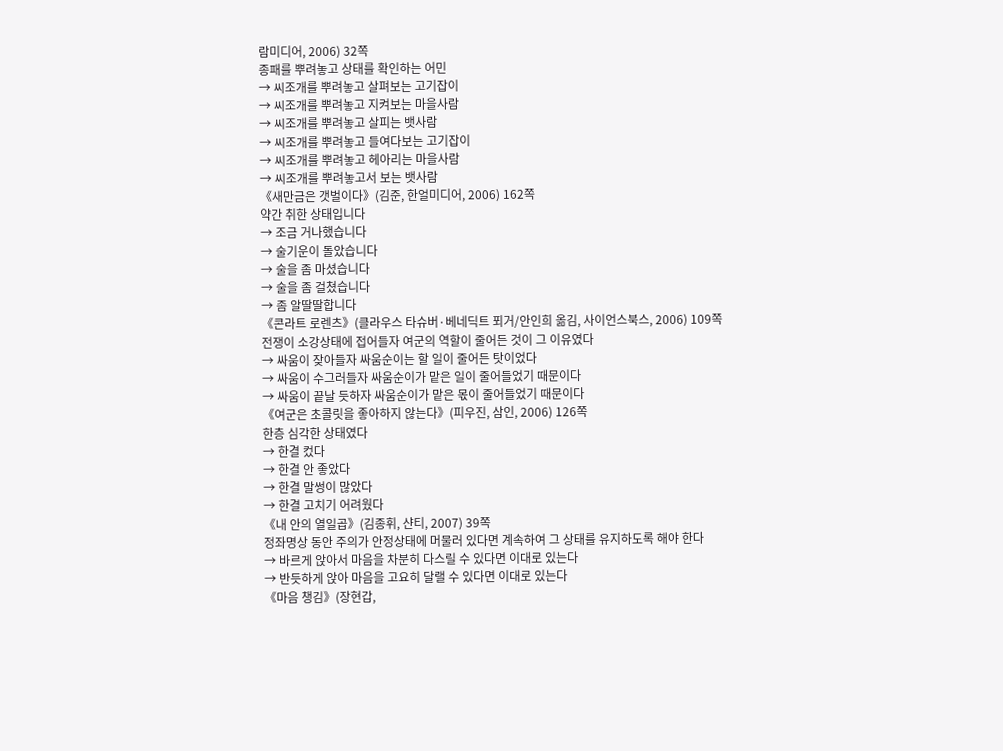람미디어, 2006) 32쪽
종패를 뿌려놓고 상태를 확인하는 어민
→ 씨조개를 뿌려놓고 살펴보는 고기잡이
→ 씨조개를 뿌려놓고 지켜보는 마을사람
→ 씨조개를 뿌려놓고 살피는 뱃사람
→ 씨조개를 뿌려놓고 들여다보는 고기잡이
→ 씨조개를 뿌려놓고 헤아리는 마을사람
→ 씨조개를 뿌려놓고서 보는 뱃사람
《새만금은 갯벌이다》(김준, 한얼미디어, 2006) 162쪽
약간 취한 상태입니다
→ 조금 거나했습니다
→ 술기운이 돌았습니다
→ 술을 좀 마셨습니다
→ 술을 좀 걸쳤습니다
→ 좀 알딸딸합니다
《콘라트 로렌츠》(클라우스 타슈버·베네딕트 푀거/안인희 옮김, 사이언스북스, 2006) 109쪽
전쟁이 소강상태에 접어들자 여군의 역할이 줄어든 것이 그 이유였다
→ 싸움이 잦아들자 싸움순이는 할 일이 줄어든 탓이었다
→ 싸움이 수그러들자 싸움순이가 맡은 일이 줄어들었기 때문이다
→ 싸움이 끝날 듯하자 싸움순이가 맡은 몫이 줄어들었기 때문이다
《여군은 초콜릿을 좋아하지 않는다》(피우진, 삼인, 2006) 126쪽
한층 심각한 상태였다
→ 한결 컸다
→ 한결 안 좋았다
→ 한결 말썽이 많았다
→ 한결 고치기 어려웠다
《내 안의 열일곱》(김종휘, 샨티, 2007) 39쪽
정좌명상 동안 주의가 안정상태에 머물러 있다면 계속하여 그 상태를 유지하도록 해야 한다
→ 바르게 앉아서 마음을 차분히 다스릴 수 있다면 이대로 있는다
→ 반듯하게 앉아 마음을 고요히 달랠 수 있다면 이대로 있는다
《마음 챙김》(장현갑,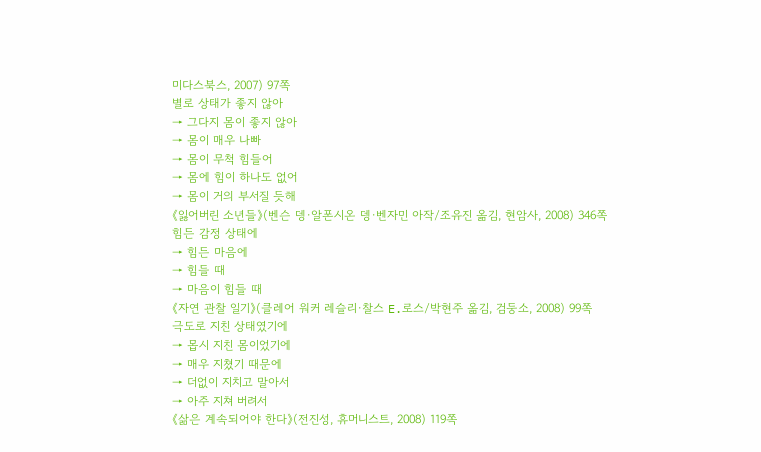미다스북스, 2007) 97쪽
별로 상태가 좋지 않아
→ 그다지 몸이 좋지 않아
→ 몸이 매우 나빠
→ 몸이 무척 힘들어
→ 몸에 힘이 하나도 없어
→ 몸이 거의 부서질 듯해
《잃어버린 소년들》(벤슨 뎅·알폰시온 뎅·벤자민 아작/조유진 옮김, 현암사, 2008) 346쪽
힘든 감정 상태에
→ 힘든 마음에
→ 힘들 때
→ 마음이 힘들 때
《자연 관찰 일기》(클레어 워커 레슬리·찰스 E.로스/박현주 옮김, 검둥소, 2008) 99쪽
극도로 지친 상태였기에
→ 몹시 지친 몸이었기에
→ 매우 지쳤기 때문에
→ 더없이 지치고 말아서
→ 아주 지쳐 버려서
《삶은 계속되어야 한다》(전진성, 휴머니스트, 2008) 119쪽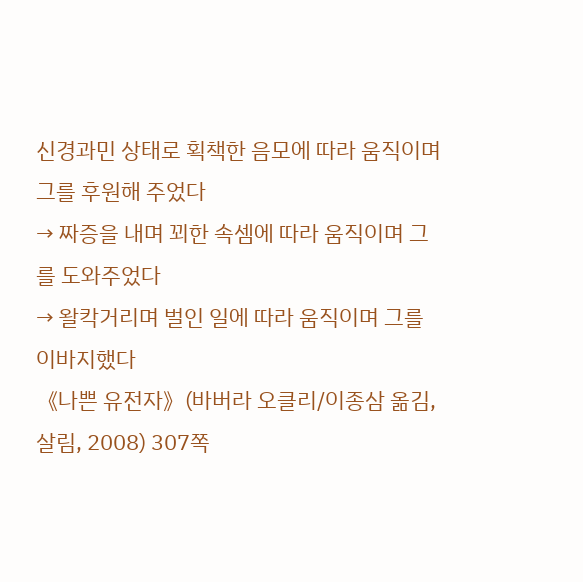신경과민 상태로 획책한 음모에 따라 움직이며 그를 후원해 주었다
→ 짜증을 내며 꾀한 속셈에 따라 움직이며 그를 도와주었다
→ 왈칵거리며 벌인 일에 따라 움직이며 그를 이바지했다
《나쁜 유전자》(바버라 오클리/이종삼 옮김, 살림, 2008) 307쪽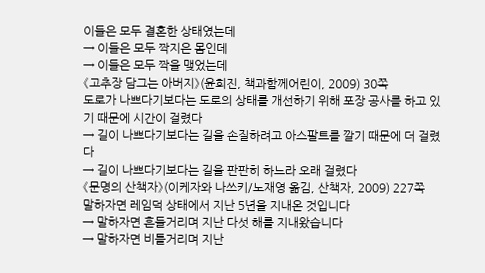이들은 모두 결혼한 상태였는데
→ 이들은 모두 짝지은 몸인데
→ 이들은 모두 짝을 맺었는데
《고추장 담그는 아버지》(윤희진, 책과함께어린이, 2009) 30쪽
도로가 나쁘다기보다는 도로의 상태를 개선하기 위해 포장 공사를 하고 있기 때문에 시간이 걸렸다
→ 길이 나쁘다기보다는 길을 손질하려고 아스팔트를 깔기 때문에 더 걸렸다
→ 길이 나쁘다기보다는 길을 판판히 하느라 오래 걸렸다
《문명의 산책자》(이케자와 나쓰키/노재영 옮김, 산책자, 2009) 227쪽
말하자면 레임덕 상태에서 지난 5년을 지내온 것입니다
→ 말하자면 흔들거리며 지난 다섯 해를 지내왔습니다
→ 말하자면 비틀거리며 지난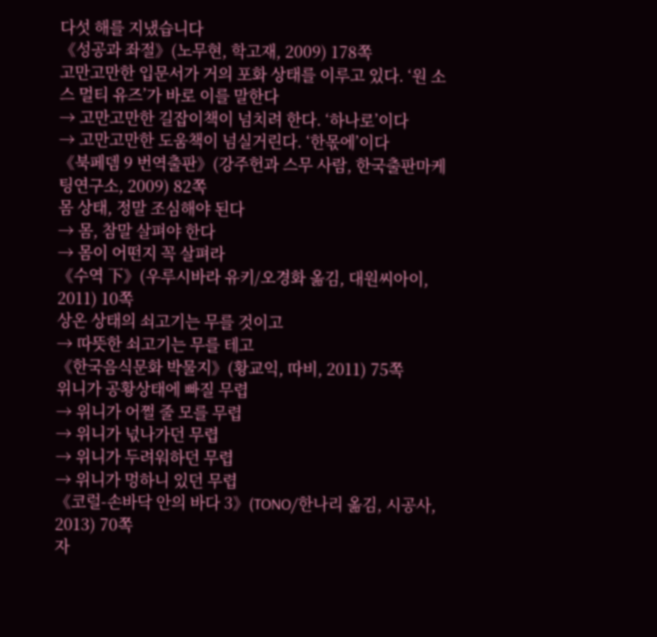다섯 해를 지냈습니다
《성공과 좌절》(노무현, 학고재, 2009) 178쪽
고만고만한 입문서가 거의 포화 상태를 이루고 있다. ‘원 소스 멀티 유즈’가 바로 이를 말한다
→ 고만고만한 길잡이책이 넘치려 한다. ‘하나로’이다
→ 고만고만한 도움책이 넘실거린다. ‘한몫에’이다
《북페뎀 9 번역출판》(강주헌과 스무 사람, 한국출판마케팅연구소, 2009) 82쪽
몸 상태, 정말 조심해야 된다
→ 몸, 참말 살펴야 한다
→ 몸이 어떤지 꼭 살펴라
《수역 下》(우루시바라 유키/오경화 옮김, 대원씨아이, 2011) 10쪽
상온 상태의 쇠고기는 무를 것이고
→ 따뜻한 쇠고기는 무를 테고
《한국음식문화 박물지》(황교익, 따비, 2011) 75쪽
위니가 공황상태에 빠질 무렵
→ 위니가 어쩔 줄 모를 무렵
→ 위니가 넋나가던 무렵
→ 위니가 두려워하던 무렵
→ 위니가 멍하니 있던 무렵
《코럴-손바닥 안의 바다 3》(TONO/한나리 옮김, 시공사, 2013) 70쪽
자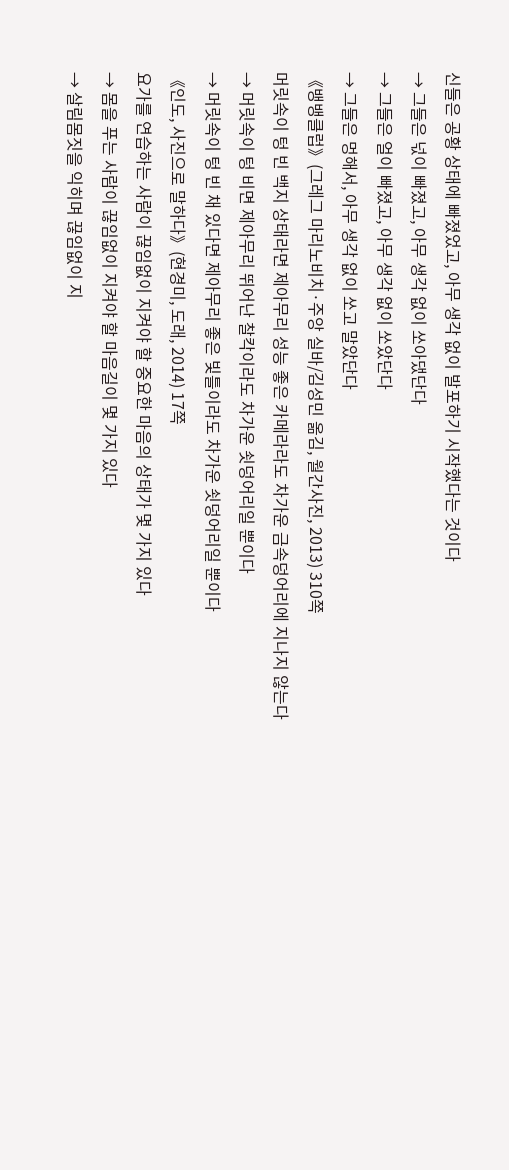신들은 공황 상태에 빠졌었고, 아무 생각 없이 발포하기 시작했다는 것이다
→ 그들은 넋이 빠졌고, 아무 생각 없이 쏘아댔단다
→ 그들은 얼이 빠졌고, 아무 생각 없이 쏘았단다
→ 그들은 멍해서, 아무 생각 없이 쏘고 말았단다
《뱅뱅클럽》(그레그 마리노비치·주앙 실바/김성민 옮김, 월간사진, 2013) 310쪽
머릿속이 텅 빈 백지 상태라면 제아무리 성능 좋은 카메라라도 차가운 금속덩어리에 지나지 않는다
→ 머릿속이 텅 비면 제아무리 뛰어난 찰칵이라도 차가운 쇳덩어리일 뿐이다
→ 머릿속이 텅 빈 채 있다면 제아무리 좋은 빛틀이라도 차가운 쇳덩어리일 뿐이다
《인도, 사진으로 말하다》(현경미, 도래, 2014) 17쪽
요가를 연습하는 사람이 끊임없이 지켜야 할 중요한 마음의 상태가 몇 가지 있다
→ 몸을 푸는 사람이 끊임없이 지켜야 할 마음길이 몇 가지 있다
→ 살림몸짓을 익히며 끊임없이 지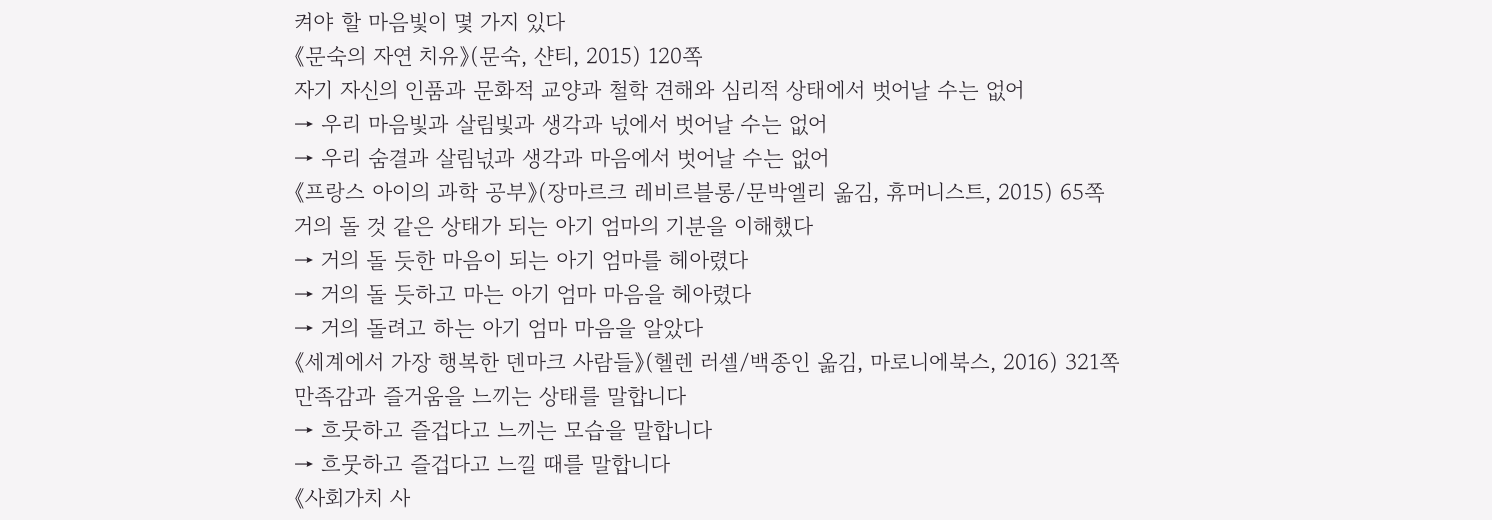켜야 할 마음빛이 몇 가지 있다
《문숙의 자연 치유》(문숙, 샨티, 2015) 120쪽
자기 자신의 인품과 문화적 교양과 철학 견해와 심리적 상태에서 벗어날 수는 없어
→ 우리 마음빛과 살림빛과 생각과 넋에서 벗어날 수는 없어
→ 우리 숨결과 살림넋과 생각과 마음에서 벗어날 수는 없어
《프랑스 아이의 과학 공부》(장마르크 레비르블롱/문박엘리 옮김, 휴머니스트, 2015) 65쪽
거의 돌 것 같은 상태가 되는 아기 엄마의 기분을 이해했다
→ 거의 돌 듯한 마음이 되는 아기 엄마를 헤아렸다
→ 거의 돌 듯하고 마는 아기 엄마 마음을 헤아렸다
→ 거의 돌려고 하는 아기 엄마 마음을 알았다
《세계에서 가장 행복한 덴마크 사람들》(헬렌 러셀/백종인 옮김, 마로니에북스, 2016) 321쪽
만족감과 즐거움을 느끼는 상태를 말합니다
→ 흐뭇하고 즐겁다고 느끼는 모습을 말합니다
→ 흐뭇하고 즐겁다고 느낄 때를 말합니다
《사회가치 사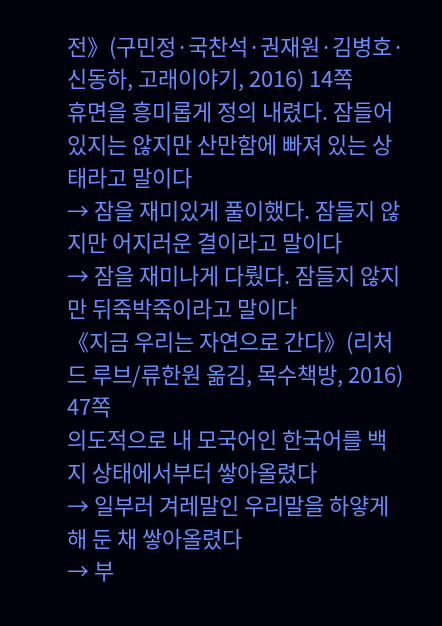전》(구민정·국찬석·권재원·김병호·신동하, 고래이야기, 2016) 14쪽
휴면을 흥미롭게 정의 내렸다. 잠들어 있지는 않지만 산만함에 빠져 있는 상태라고 말이다
→ 잠을 재미있게 풀이했다. 잠들지 않지만 어지러운 결이라고 말이다
→ 잠을 재미나게 다뤘다. 잠들지 않지만 뒤죽박죽이라고 말이다
《지금 우리는 자연으로 간다》(리처드 루브/류한원 옮김, 목수책방, 2016) 47쪽
의도적으로 내 모국어인 한국어를 백지 상태에서부터 쌓아올렸다
→ 일부러 겨레말인 우리말을 하얗게 해 둔 채 쌓아올렸다
→ 부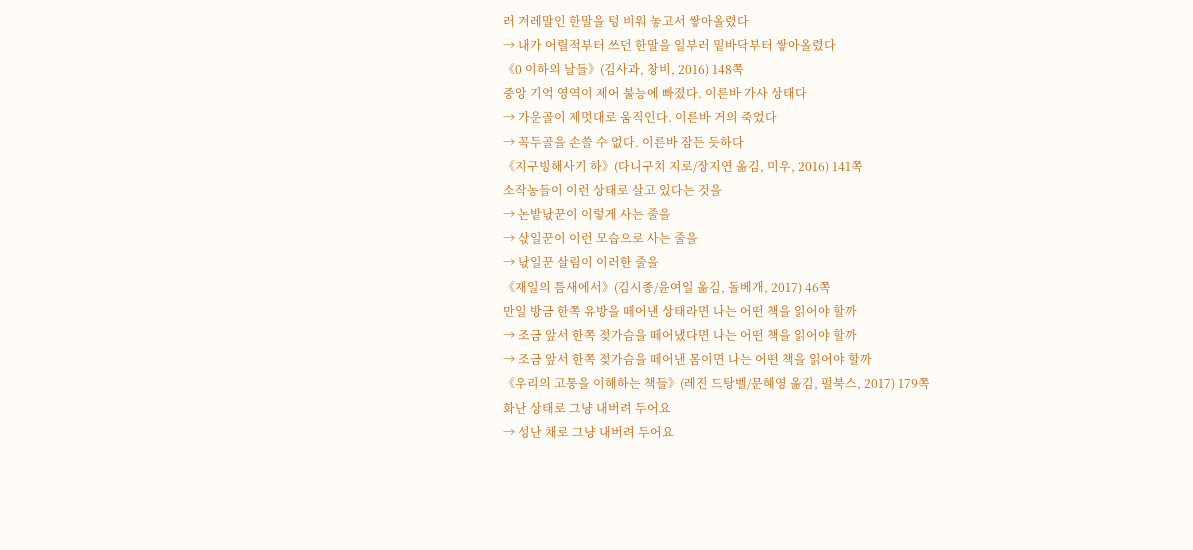러 겨레말인 한말을 텅 비워 놓고서 쌓아올렸다
→ 내가 어릴적부터 쓰던 한말을 일부러 밑바닥부터 쌓아올렸다
《0 이하의 날들》(김사과, 창비, 2016) 148쪽
중앙 기억 영역이 제어 불능에 빠졌다. 이른바 가사 상태다
→ 가운골이 제멋대로 움직인다. 이른바 거의 죽었다
→ 꼭두골을 손쓸 수 없다. 이른바 잠든 듯하다
《지구빙해사기 하》(다니구치 지로/장지연 옮김, 미우, 2016) 141쪽
소작농들이 이런 상태로 살고 있다는 것을
→ 논밭낛꾼이 이렇게 사는 줄을
→ 삯일꾼이 이런 모습으로 사는 줄을
→ 낛일꾼 살림이 이러한 줄을
《재일의 틈새에서》(김시종/윤여일 옮김, 돌베개, 2017) 46쪽
만일 방금 한쪽 유방을 떼어낸 상태라면 나는 어떤 책을 읽어야 할까
→ 조금 앞서 한쪽 젖가슴을 떼어냈다면 나는 어떤 책을 읽어야 할까
→ 조금 앞서 한쪽 젖가슴을 떼어낸 몸이면 나는 어떤 책을 읽어야 할까
《우리의 고통을 이해하는 책들》(레진 드탕벨/문혜영 옮김, 펄북스, 2017) 179쪽
화난 상태로 그냥 내버려 두어요
→ 성난 채로 그냥 내버려 두어요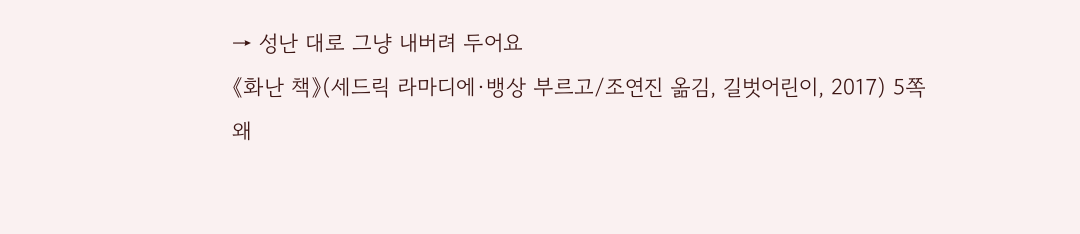→ 성난 대로 그냥 내버려 두어요
《화난 책》(세드릭 라마디에·뱅상 부르고/조연진 옮김, 길벗어린이, 2017) 5쪽
왜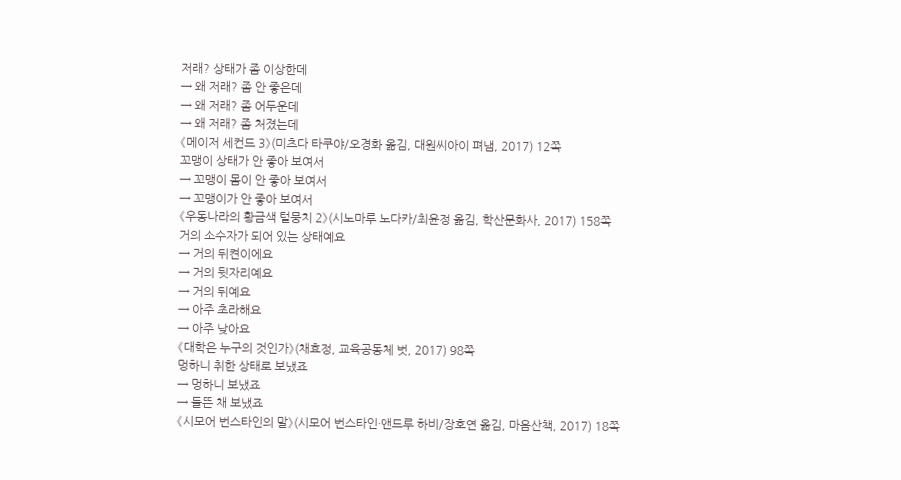저래? 상태가 좀 이상한데
→ 왜 저래? 좀 안 좋은데
→ 왜 저래? 좀 어두운데
→ 왜 저래? 좀 처졌는데
《메이저 세컨드 3》(미츠다 타쿠야/오경화 옮김, 대원씨아이 펴냄, 2017) 12쪽
꼬맹이 상태가 안 좋아 보여서
→ 꼬맹이 몸이 안 좋아 보여서
→ 꼬맹이가 안 좋아 보여서
《우동나라의 황금색 털뭉치 2》(시노마루 노다카/최윤정 옮김, 학산문화사, 2017) 158쪽
거의 소수자가 되어 있는 상태예요
→ 거의 뒤켠이에요
→ 거의 뒷자리예요
→ 거의 뒤예요
→ 아주 초라해요
→ 아주 낮아요
《대학은 누구의 것인가》(채효정, 교육공동체 벗, 2017) 98쪽
멍하니 취한 상태로 보냈죠
→ 멍하니 보냈죠
→ 들뜬 채 보냈죠
《시모어 번스타인의 말》(시모어 번스타인·앤드루 하비/장호연 옮김, 마음산책, 2017) 18쪽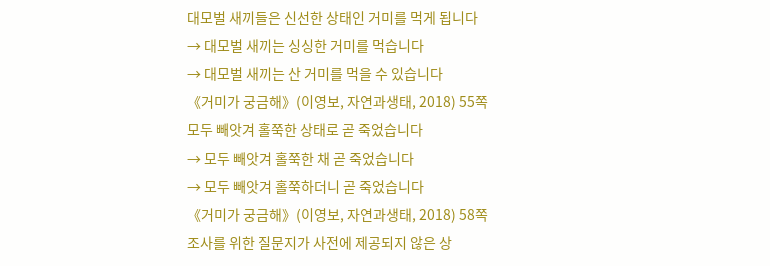대모벌 새끼들은 신선한 상태인 거미를 먹게 됩니다
→ 대모벌 새끼는 싱싱한 거미를 먹습니다
→ 대모벌 새끼는 산 거미를 먹을 수 있습니다
《거미가 궁금해》(이영보, 자연과생태, 2018) 55쪽
모두 빼앗겨 홀쭉한 상태로 곧 죽었습니다
→ 모두 빼앗겨 홀쭉한 채 곧 죽었습니다
→ 모두 빼앗겨 홀쭉하더니 곧 죽었습니다
《거미가 궁금해》(이영보, 자연과생태, 2018) 58쪽
조사를 위한 질문지가 사전에 제공되지 않은 상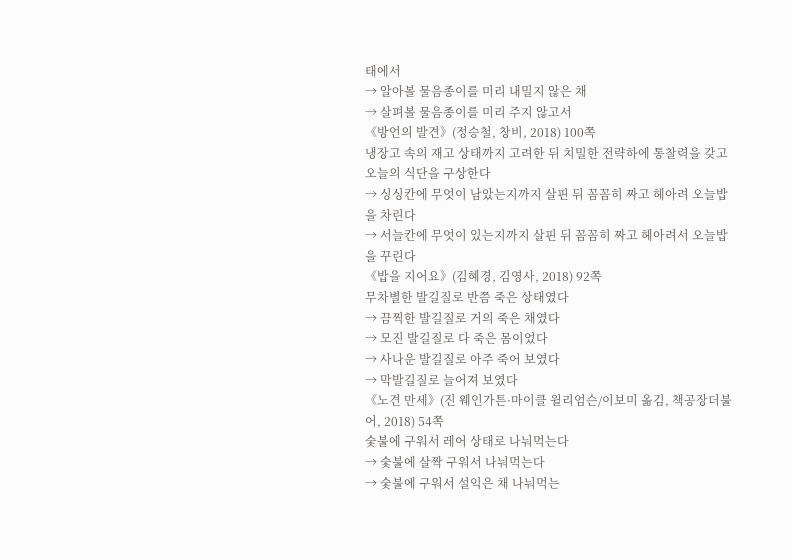태에서
→ 알아볼 물음종이를 미리 내밀지 않은 채
→ 살펴볼 물음종이를 미리 주지 않고서
《방언의 발견》(정승철, 창비, 2018) 100쪽
냉장고 속의 재고 상태까지 고려한 뒤 치밀한 전략하에 통찰력을 갖고 오늘의 식단을 구상한다
→ 싱싱칸에 무엇이 남았는지까지 살핀 뒤 꼼꼼히 짜고 헤아려 오늘밥을 차린다
→ 서늘칸에 무엇이 있는지까지 살핀 뒤 꼼꼼히 짜고 헤아려서 오늘밥을 꾸린다
《밥을 지어요》(김혜경, 김영사, 2018) 92쪽
무차별한 발길질로 반쯤 죽은 상태였다
→ 끔찍한 발길질로 거의 죽은 채였다
→ 모진 발길질로 다 죽은 몸이었다
→ 사나운 발길질로 아주 죽어 보였다
→ 막발길질로 늘어져 보였다
《노견 만세》(진 웨인가튼·마이클 윌리엄슨/이보미 옮김, 책공장더불어, 2018) 54쪽
숯불에 구워서 레어 상태로 나눠먹는다
→ 숯불에 살짝 구워서 나눠먹는다
→ 숯불에 구워서 설익은 채 나눠먹는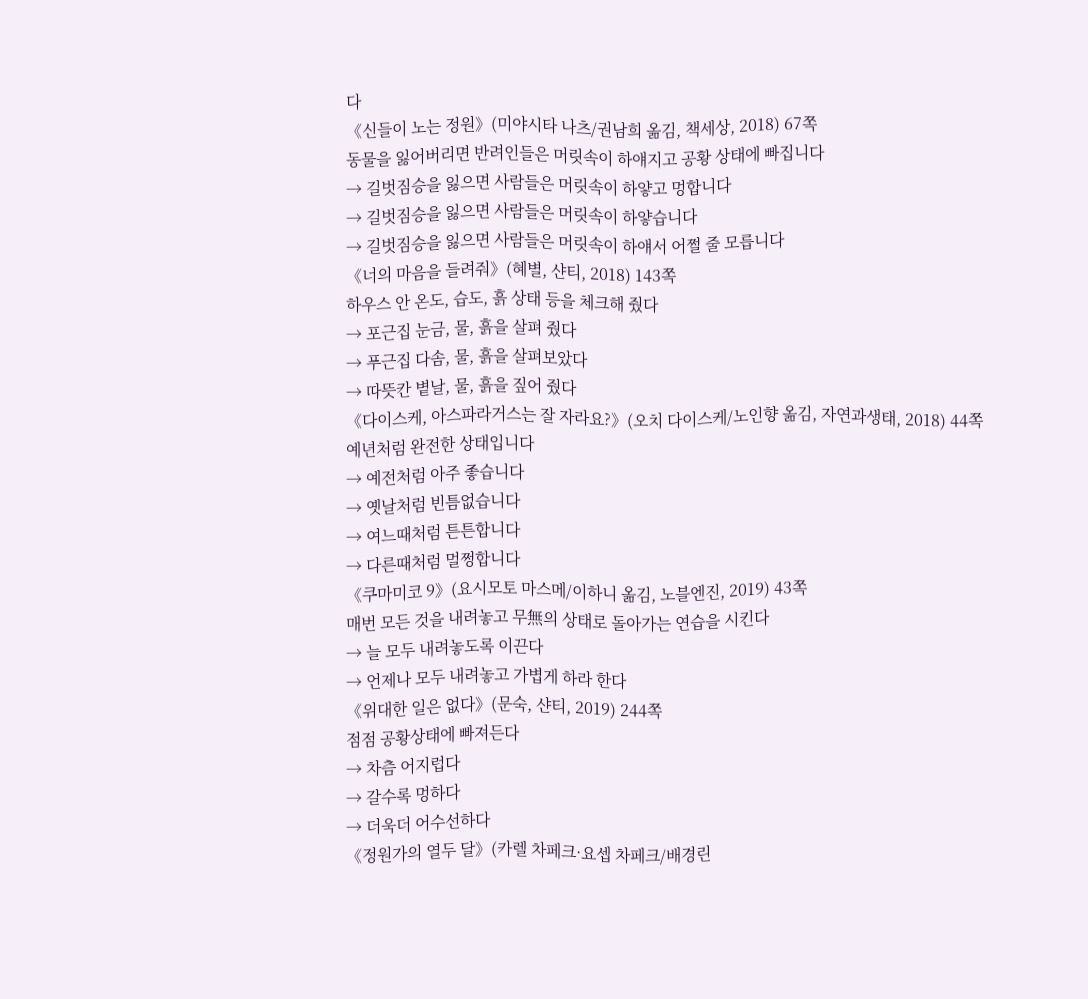다
《신들이 노는 정원》(미야시타 나츠/권남희 옮김, 책세상, 2018) 67쪽
동물을 잃어버리면 반려인들은 머릿속이 하얘지고 공황 상태에 빠집니다
→ 길벗짐승을 잃으면 사람들은 머릿속이 하얗고 멍합니다
→ 길벗짐승을 잃으면 사람들은 머릿속이 하얗습니다
→ 길벗짐승을 잃으면 사람들은 머릿속이 하얘서 어쩔 줄 모릅니다
《너의 마음을 들려줘》(혜별, 샨티, 2018) 143쪽
하우스 안 온도, 습도, 흙 상태 등을 체크해 줬다
→ 포근집 눈금, 물, 흙을 살펴 줬다
→ 푸근집 다솜, 물, 흙을 살펴보았다
→ 따뜻칸 볕날, 물, 흙을 짚어 줬다
《다이스케, 아스파라거스는 잘 자라요?》(오치 다이스케/노인향 옮김, 자연과생태, 2018) 44쪽
예년처럼 완전한 상태입니다
→ 예전처럼 아주 좋습니다
→ 옛날처럼 빈틈없습니다
→ 여느때처럼 튼튼합니다
→ 다른때처럼 멀쩡합니다
《쿠마미코 9》(요시모토 마스메/이하니 옮김, 노블엔진, 2019) 43쪽
매번 모든 것을 내려놓고 무無의 상태로 돌아가는 연습을 시킨다
→ 늘 모두 내려놓도록 이끈다
→ 언제나 모두 내려놓고 가볍게 하라 한다
《위대한 일은 없다》(문숙, 샨티, 2019) 244쪽
점점 공황상태에 빠져든다
→ 차츰 어지럽다
→ 갈수록 멍하다
→ 더욱더 어수선하다
《정원가의 열두 달》(카렐 차페크·요셉 차페크/배경린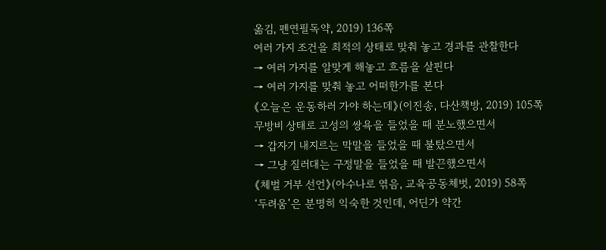옮김, 펜연필독약, 2019) 136쪽
여러 가지 조건을 최적의 상태로 맞춰 놓고 경과를 관찰한다
→ 여러 가지를 알맞게 해놓고 흐름을 살핀다
→ 여러 가지를 맞춰 놓고 어떠한가를 본다
《오늘은 운동하러 가야 하는데》(이진송, 다산책방, 2019) 105쪽
무방비 상태로 고성의 쌍욕을 들었을 때 분노했으면서
→ 갑자기 내지르는 막말을 들었을 때 불탔으면서
→ 그냥 질러대는 구정말을 들었을 때 발끈했으면서
《체벌 거부 선언》(아수나로 엮음, 교육공동체벗, 2019) 58쪽
‘두려움’은 분명히 익숙한 것인데, 어딘가 약간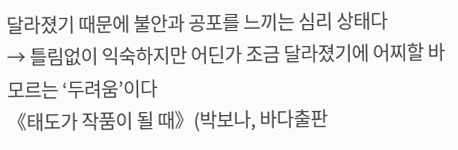달라졌기 때문에 불안과 공포를 느끼는 심리 상태다
→ 틀림없이 익숙하지만 어딘가 조금 달라졌기에 어찌할 바 모르는 ‘두려움’이다
《태도가 작품이 될 때》(박보나, 바다출판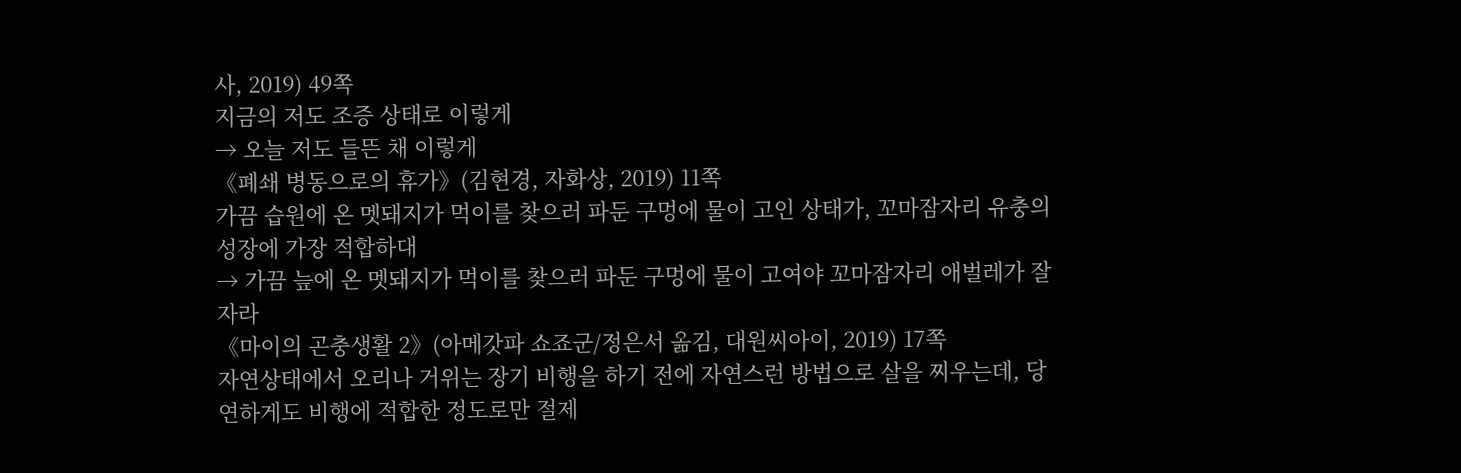사, 2019) 49쪽
지금의 저도 조증 상태로 이렇게
→ 오늘 저도 들뜬 채 이렇게
《폐쇄 병동으로의 휴가》(김현경, 자화상, 2019) 11쪽
가끔 습원에 온 멧돼지가 먹이를 찾으러 파둔 구멍에 물이 고인 상태가, 꼬마잠자리 유충의 성장에 가장 적합하대
→ 가끔 늪에 온 멧돼지가 먹이를 찾으러 파둔 구멍에 물이 고여야 꼬마잠자리 애벌레가 잘 자라
《마이의 곤충생활 2》(아메갓파 쇼죠군/정은서 옮김, 대원씨아이, 2019) 17쪽
자연상태에서 오리나 거위는 장기 비행을 하기 전에 자연스런 방법으로 살을 찌우는데, 당연하게도 비행에 적합한 정도로만 절제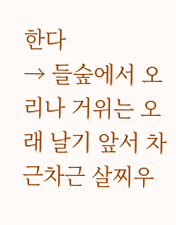한다
→ 들숲에서 오리나 거위는 오래 날기 앞서 차근차근 살찌우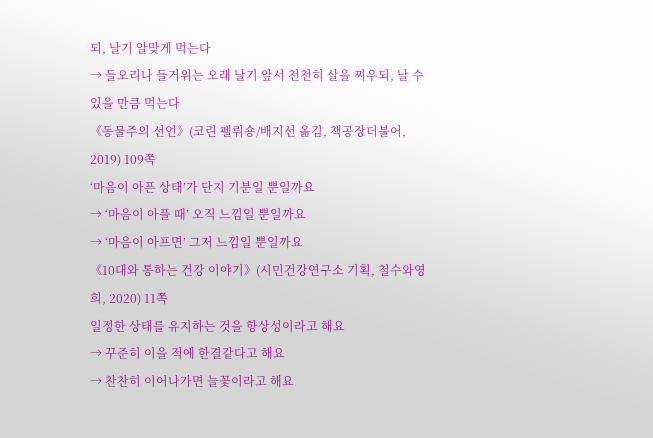되, 날기 알맞게 먹는다
→ 들오리나 들거위는 오래 날기 앞서 천천히 살을 찌우되, 날 수 있을 만큼 먹는다
《동물주의 선언》(코린 펠뤼숑/배지선 옮김, 책공장더불어, 2019) 109쪽
‘마음이 아픈 상태’가 단지 기분일 뿐일까요
→ ‘마음이 아플 때’ 오직 느낌일 뿐일까요
→ ‘마음이 아프면’ 그저 느낌일 뿐일까요
《10대와 통하는 건강 이야기》(시민건강연구소 기획, 철수와영희, 2020) 11쪽
일정한 상태를 유지하는 것을 항상성이라고 해요
→ 꾸준히 이을 적에 한결같다고 해요
→ 찬찬히 이어나가면 늘꽃이라고 해요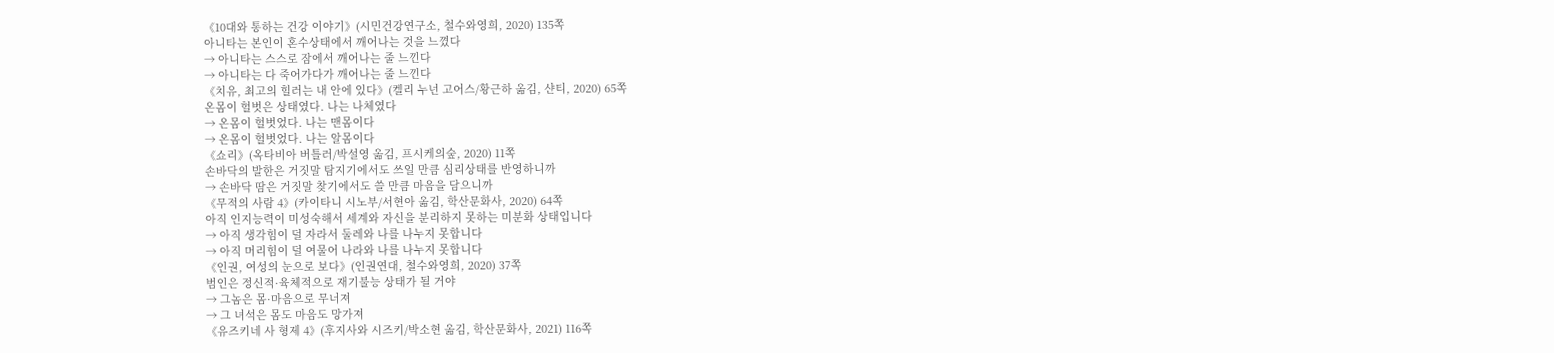《10대와 통하는 건강 이야기》(시민건강연구소, 철수와영희, 2020) 135쪽
아니타는 본인이 혼수상태에서 깨어나는 것을 느꼈다
→ 아니타는 스스로 잠에서 깨어나는 줄 느낀다
→ 아니타는 다 죽어가다가 깨어나는 줄 느낀다
《치유, 최고의 힐러는 내 안에 있다》(켈리 누넌 고어스/황근하 옮김, 샨티, 2020) 65쪽
온몸이 헐벗은 상태였다. 나는 나체였다
→ 온몸이 헐벗었다. 나는 맨몸이다
→ 온몸이 헐벗었다. 나는 알몸이다
《쇼리》(옥타비아 버틀러/박설영 옮김, 프시케의숲, 2020) 11쪽
손바닥의 발한은 거짓말 탐지기에서도 쓰일 만큼 심리상태를 반영하니까
→ 손바닥 땀은 거짓말 찾기에서도 쓸 만큼 마음을 담으니까
《무적의 사람 4》(카이타니 시노부/서현아 옮김, 학산문화사, 2020) 64쪽
아직 인지능력이 미성숙해서 세계와 자신을 분리하지 못하는 미분화 상태입니다
→ 아직 생각힘이 덜 자라서 둘레와 나를 나누지 못합니다
→ 아직 머리힘이 덜 여물어 나라와 나를 나누지 못합니다
《인권, 여성의 눈으로 보다》(인권연대, 철수와영희, 2020) 37쪽
범인은 정신적·육체적으로 재기불능 상태가 될 거야
→ 그놈은 몸·마음으로 무너져
→ 그 녀석은 몸도 마음도 망가져
《유즈키네 사 형제 4》(후지사와 시즈키/박소현 옮김, 학산문화사, 2021) 116쪽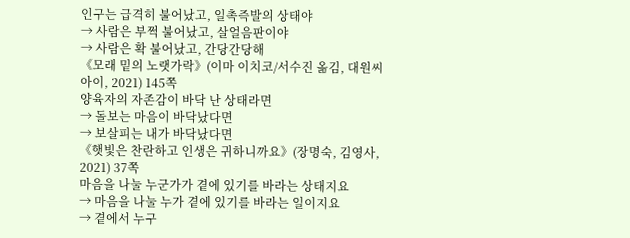인구는 급격히 불어났고, 일촉즉발의 상태야
→ 사람은 부쩍 불어났고, 살얼음판이야
→ 사람은 확 불어났고, 간당간당해
《모래 밑의 노랫가락》(이마 이치코/서수진 옮김, 대원씨아이, 2021) 145쪽
양육자의 자존감이 바닥 난 상태라면
→ 돌보는 마음이 바닥났다면
→ 보살피는 내가 바닥났다면
《햇빛은 찬란하고 인생은 귀하니까요》(장명숙, 김영사, 2021) 37쪽
마음을 나눌 누군가가 곁에 있기를 바라는 상태지요
→ 마음을 나눌 누가 곁에 있기를 바라는 일이지요
→ 곁에서 누구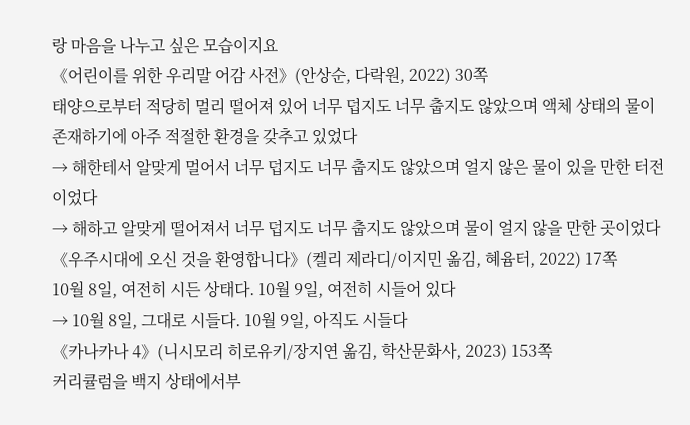랑 마음을 나누고 싶은 모습이지요
《어린이를 위한 우리말 어감 사전》(안상순, 다락원, 2022) 30쪽
태양으로부터 적당히 멀리 떨어져 있어 너무 덥지도 너무 춥지도 않았으며 액체 상태의 물이 존재하기에 아주 적절한 환경을 갖추고 있었다
→ 해한테서 알맞게 멀어서 너무 덥지도 너무 춥지도 않았으며 얼지 않은 물이 있을 만한 터전이었다
→ 해하고 알맞게 떨어져서 너무 덥지도 너무 춥지도 않았으며 물이 얼지 않을 만한 곳이었다
《우주시대에 오신 것을 환영합니다》(켈리 제라디/이지민 옮김, 혜윰터, 2022) 17쪽
10월 8일, 여전히 시든 상태다. 10월 9일, 여전히 시들어 있다
→ 10월 8일, 그대로 시들다. 10월 9일, 아직도 시들다
《카나카나 4》(니시모리 히로유키/장지연 옮김, 학산문화사, 2023) 153쪽
커리큘럼을 백지 상태에서부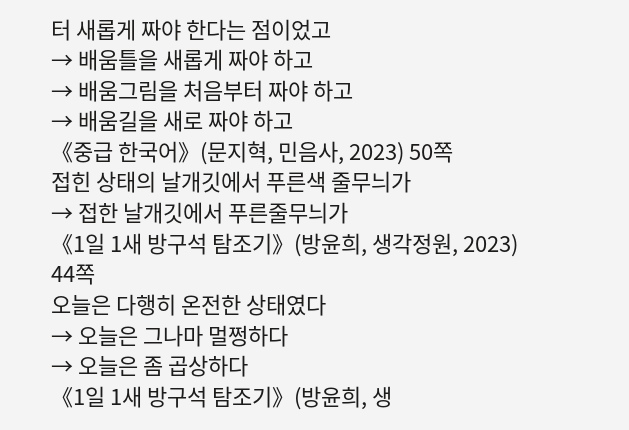터 새롭게 짜야 한다는 점이었고
→ 배움틀을 새롭게 짜야 하고
→ 배움그림을 처음부터 짜야 하고
→ 배움길을 새로 짜야 하고
《중급 한국어》(문지혁, 민음사, 2023) 50쪽
접힌 상태의 날개깃에서 푸른색 줄무늬가
→ 접한 날개깃에서 푸른줄무늬가
《1일 1새 방구석 탐조기》(방윤희, 생각정원, 2023) 44쪽
오늘은 다행히 온전한 상태였다
→ 오늘은 그나마 멀쩡하다
→ 오늘은 좀 곱상하다
《1일 1새 방구석 탐조기》(방윤희, 생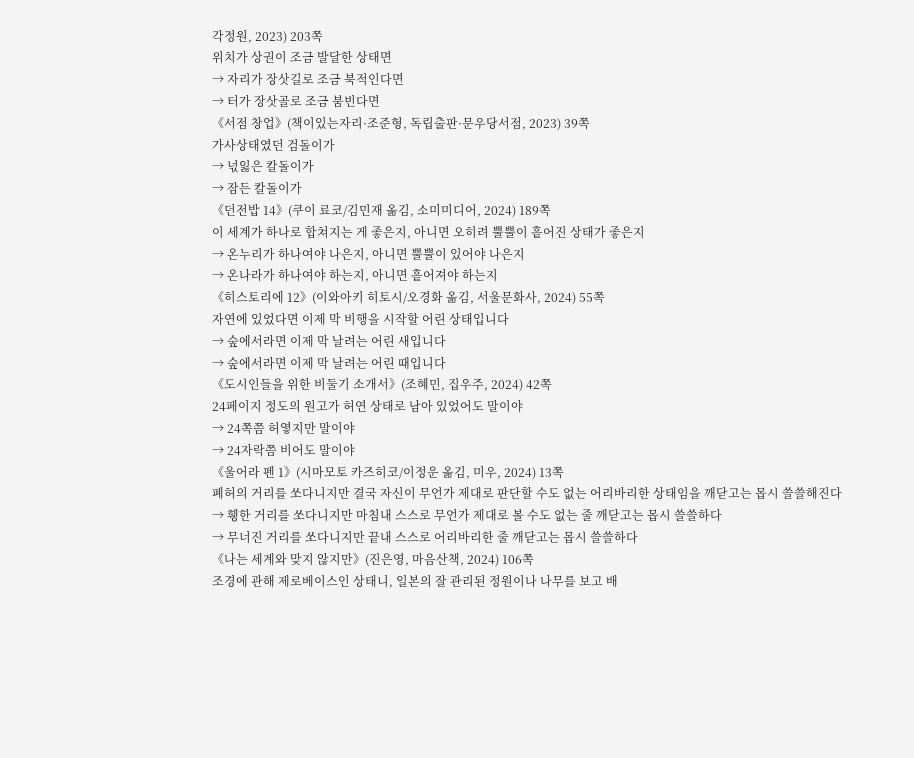각정원, 2023) 203쪽
위치가 상권이 조금 발달한 상태면
→ 자리가 장삿길로 조금 북적인다면
→ 터가 장삿골로 조금 붐빈다면
《서점 창업》(책이있는자리·조준형, 독립출판·문우당서점, 2023) 39쪽
가사상태였던 검돌이가
→ 넋잃은 칼돌이가
→ 잠든 칼돌이가
《던전밥 14》(쿠이 료코/김민재 옮김, 소미미디어, 2024) 189쪽
이 세계가 하나로 합쳐지는 게 좋은지, 아니면 오히려 뿔뿔이 흩어진 상태가 좋은지
→ 온누리가 하나여야 나은지, 아니면 뿔뿔이 있어야 나은지
→ 온나라가 하나여야 하는지, 아니면 흩어져야 하는지
《히스토리에 12》(이와아키 히토시/오경화 옮김, 서울문화사, 2024) 55쪽
자연에 있었다면 이제 막 비행을 시작할 어린 상태입니다
→ 숲에서라면 이제 막 날려는 어린 새입니다
→ 숲에서라면 이제 막 날려는 어린 때입니다
《도시인들을 위한 비둘기 소개서》(조혜민, 집우주, 2024) 42쪽
24페이지 정도의 원고가 허연 상태로 남아 있었어도 말이야
→ 24쪽쯤 허옇지만 말이야
→ 24자락쯤 비어도 말이야
《울어라 펜 1》(시마모토 카즈히코/이정운 옮김, 미우, 2024) 13쪽
폐허의 거리를 쏘다니지만 결국 자신이 무언가 제대로 판단할 수도 없는 어리바리한 상태임을 깨닫고는 몹시 쓸쓸해진다
→ 휑한 거리를 쏘다니지만 마침내 스스로 무언가 제대로 볼 수도 없는 줄 깨닫고는 몹시 쓸쓸하다
→ 무너진 거리를 쏘다니지만 끝내 스스로 어리바리한 줄 깨닫고는 몹시 쓸쓸하다
《나는 세계와 맞지 않지만》(진은영, 마음산책, 2024) 106쪽
조경에 관해 제로베이스인 상태니, 일본의 잘 관리된 정원이나 나무를 보고 배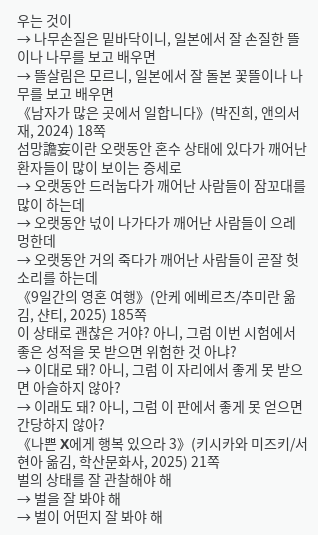우는 것이
→ 나무손질은 밑바닥이니, 일본에서 잘 손질한 뜰이나 나무를 보고 배우면
→ 뜰살림은 모르니, 일본에서 잘 돌본 꽃뜰이나 나무를 보고 배우면
《남자가 많은 곳에서 일합니다》(박진희, 앤의서재, 2024) 18쪽
섬망譫妄이란 오랫동안 혼수 상태에 있다가 깨어난 환자들이 많이 보이는 증세로
→ 오랫동안 드러눕다가 깨어난 사람들이 잠꼬대를 많이 하는데
→ 오랫동안 넋이 나가다가 깨어난 사람들이 으레 멍한데
→ 오랫동안 거의 죽다가 깨어난 사람들이 곧잘 헛소리를 하는데
《9일간의 영혼 여행》(안케 에베르츠/추미란 옮김, 샨티, 2025) 185쪽
이 상태로 괜찮은 거야? 아니, 그럼 이번 시험에서 좋은 성적을 못 받으면 위험한 것 아냐?
→ 이대로 돼? 아니, 그럼 이 자리에서 좋게 못 받으면 아슬하지 않아?
→ 이래도 돼? 아니, 그럼 이 판에서 좋게 못 얻으면 간당하지 않아?
《나쁜 X에게 행복 있으라 3》(키시카와 미즈키/서현아 옮김, 학산문화사, 2025) 21쪽
벌의 상태를 잘 관찰해야 해
→ 벌을 잘 봐야 해
→ 벌이 어떤지 잘 봐야 해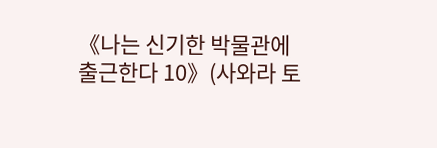《나는 신기한 박물관에 출근한다 10》(사와라 토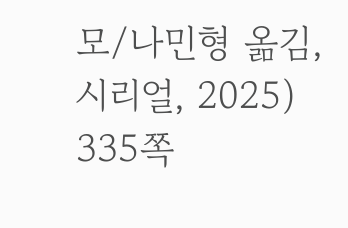모/나민형 옮김, 시리얼, 2025) 335쪽